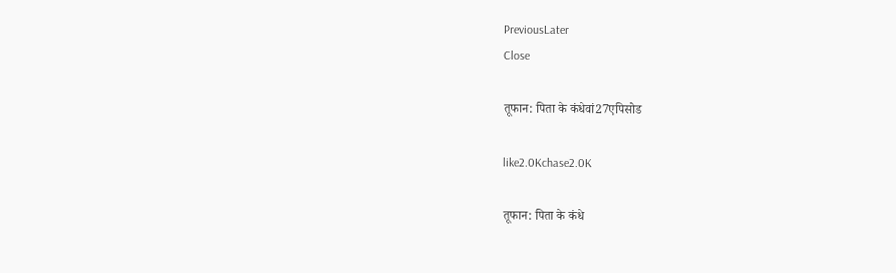PreviousLater
Close

तूफान: पिता के कंधेवां27एपिसोड

like2.0Kchase2.0K

तूफान: पिता के कंधे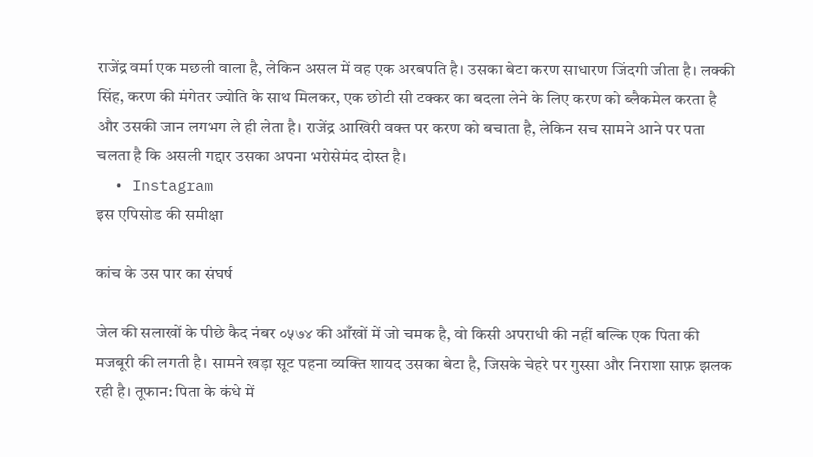राजेंद्र वर्मा एक मछली वाला है, लेकिन असल में वह एक अरबपति है। उसका बेटा करण साधारण जिंदगी जीता है। लक्की सिंह, करण की मंगेतर ज्योति के साथ मिलकर, एक छोटी सी टक्कर का बदला लेने के लिए करण को ब्लैकमेल करता है और उसकी जान लगभग ले ही लेता है। राजेंद्र आखिरी वक्त पर करण को बचाता है, लेकिन सच सामने आने पर पता चलता है कि असली गद्दार उसका अपना भरोसेमंद दोस्त है।
  • Instagram
इस एपिसोड की समीक्षा

कांच के उस पार का संघर्ष

जेल की सलाखों के पीछे कैद नंबर ०५७४ की आँखों में जो चमक है, वो किसी अपराधी की नहीं बल्कि एक पिता की मजबूरी की लगती है। सामने खड़ा सूट पहना व्यक्ति शायद उसका बेटा है, जिसके चेहरे पर गुस्सा और निराशा साफ़ झलक रही है। तूफान: पिता के कंधे में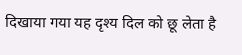दिखाया गया यह दृश्य दिल को छू लेता है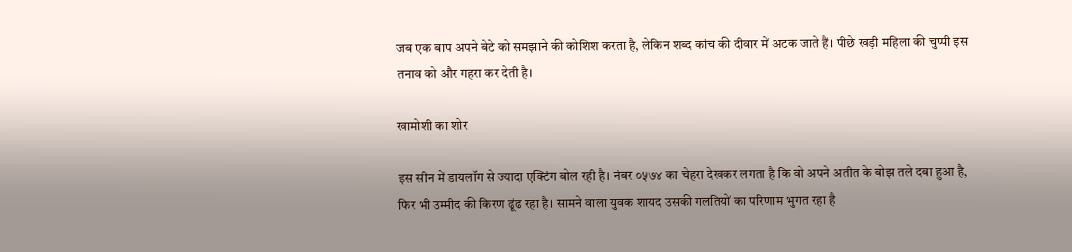जब एक बाप अपने बेटे को समझाने की कोशिश करता है, लेकिन शब्द कांच की दीवार में अटक जाते हैं। पीछे खड़ी महिला की चुप्पी इस तनाव को और गहरा कर देती है।

खामोशी का शोर

इस सीन में डायलॉग से ज्यादा एक्टिंग बोल रही है। नंबर ०५७४ का चेहरा देखकर लगता है कि वो अपने अतीत के बोझ तले दबा हुआ है, फिर भी उम्मीद की किरण ढूंढ रहा है। सामने वाला युवक शायद उसकी गलतियों का परिणाम भुगत रहा है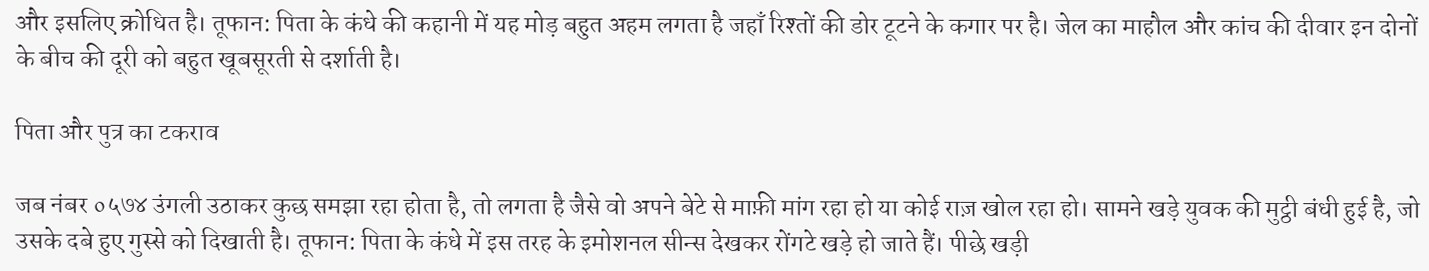और इसलिए क्रोधित है। तूफान: पिता के कंधे की कहानी में यह मोड़ बहुत अहम लगता है जहाँ रिश्तों की डोर टूटने के कगार पर है। जेल का माहौल और कांच की दीवार इन दोनों के बीच की दूरी को बहुत खूबसूरती से दर्शाती है।

पिता और पुत्र का टकराव

जब नंबर ०५७४ उंगली उठाकर कुछ समझा रहा होता है, तो लगता है जैसे वो अपने बेटे से माफ़ी मांग रहा हो या कोई राज़ खोल रहा हो। सामने खड़े युवक की मुट्ठी बंधी हुई है, जो उसके दबे हुए गुस्से को दिखाती है। तूफान: पिता के कंधे में इस तरह के इमोशनल सीन्स देखकर रोंगटे खड़े हो जाते हैं। पीछे खड़ी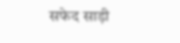सफेद साड़ी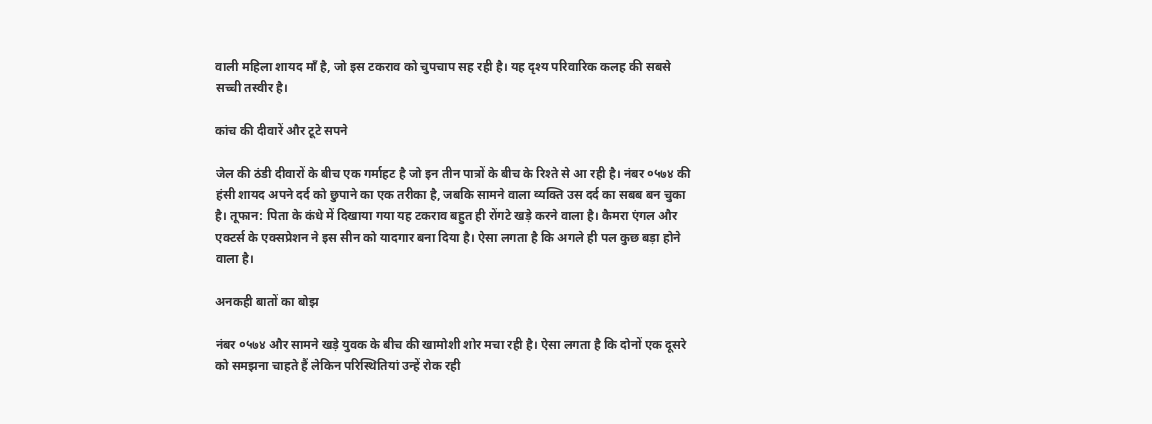वाली महिला शायद माँ है, जो इस टकराव को चुपचाप सह रही है। यह दृश्य परिवारिक कलह की सबसे सच्ची तस्वीर है।

कांच की दीवारें और टूटे सपने

जेल की ठंडी दीवारों के बीच एक गर्माहट है जो इन तीन पात्रों के बीच के रिश्ते से आ रही है। नंबर ०५७४ की हंसी शायद अपने दर्द को छुपाने का एक तरीका है, जबकि सामने वाला व्यक्ति उस दर्द का सबब बन चुका है। तूफान: पिता के कंधे में दिखाया गया यह टकराव बहुत ही रोंगटे खड़े करने वाला है। कैमरा एंगल और एक्टर्स के एक्सप्रेशन ने इस सीन को यादगार बना दिया है। ऐसा लगता है कि अगले ही पल कुछ बड़ा होने वाला है।

अनकही बातों का बोझ

नंबर ०५७४ और सामने खड़े युवक के बीच की खामोशी शोर मचा रही है। ऐसा लगता है कि दोनों एक दूसरे को समझना चाहते हैं लेकिन परिस्थितियां उन्हें रोक रही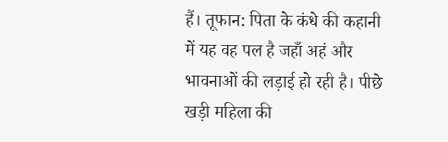हैं। तूफान: पिता के कंधे की कहानी में यह वह पल है जहाँ अहं और भावनाओं की लड़ाई हो रही है। पीछे खड़ी महिला की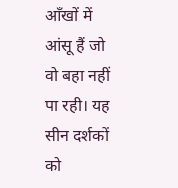आँखों में आंसू हैं जो वो बहा नहीं पा रही। यह सीन दर्शकों को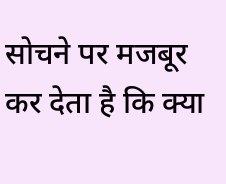सोचने पर मजबूर कर देता है कि क्या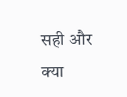सही और क्या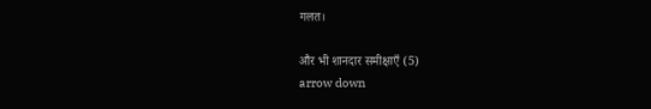गलत।

और भी शानदार समीक्षाएँ (5)
arrow down